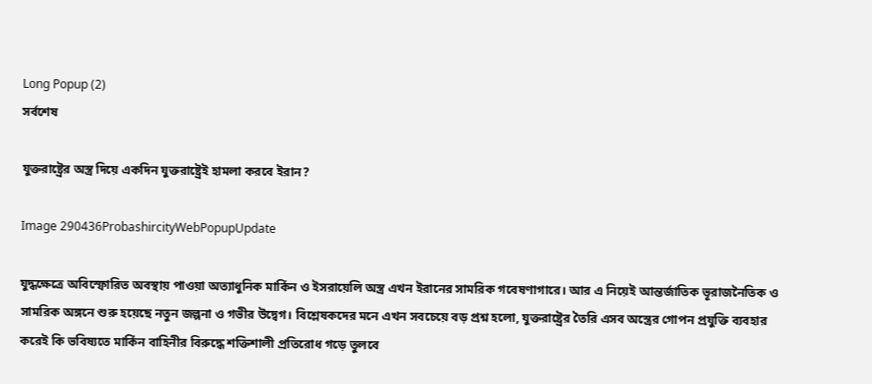Long Popup (2)
সর্বশেষ

যুক্তরাষ্ট্রের অস্ত্র দিয়ে একদিন যুক্তরাষ্ট্রেই হামলা করবে ইরান?

Image 290436ProbashircityWebPopupUpdate

যুদ্ধক্ষেত্রে অবিস্ফোরিত অবস্থায় পাওয়া অত্যাধুনিক মার্কিন ও ইসরায়েলি অস্ত্র এখন ইরানের সামরিক গবেষণাগারে। আর এ নিয়েই আন্তর্জাতিক ভূরাজনৈতিক ও সামরিক অঙ্গনে শুরু হয়েছে নতুন জল্পনা ও গভীর উদ্বেগ। বিশ্লেষকদের মনে এখন সবচেয়ে বড় প্রশ্ন হলো, যুক্তরাষ্ট্রের তৈরি এসব অস্ত্রের গোপন প্রযুক্তি ব্যবহার করেই কি ভবিষ্যতে মার্কিন বাহিনীর বিরুদ্ধে শক্তিশালী প্রতিরোধ গড়ে তুলবে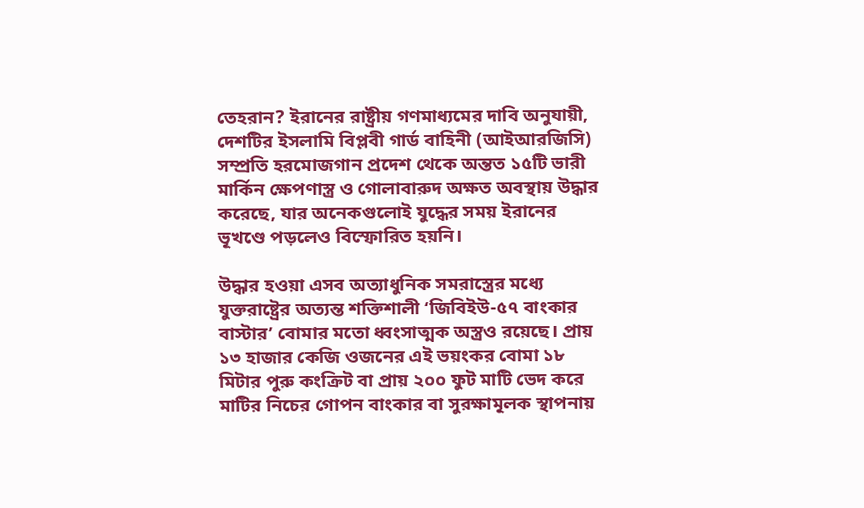তেহরান? ইরানের রাষ্ট্রীয় গণমাধ্যমের দাবি অনুযায়ী, দেশটির ইসলামি বিপ্লবী গার্ড বাহিনী (আইআরজিসি) সম্প্রতি হরমোজগান প্রদেশ থেকে অন্তত ১৫টি ভারী মার্কিন ক্ষেপণাস্ত্র ও গোলাবারুদ অক্ষত অবস্থায় উদ্ধার করেছে, যার অনেকগুলোই যুদ্ধের সময় ইরানের ভূখণ্ডে পড়লেও বিস্ফোরিত হয়নি।

উদ্ধার হওয়া এসব অত্যাধুনিক সমরাস্ত্রের মধ্যে যুক্তরাষ্ট্রের অত্যন্ত শক্তিশালী ‘জিবিইউ-৫৭ বাংকার বাস্টার’ বোমার মতো ধ্বংসাত্মক অস্ত্রও রয়েছে। প্রায় ১৩ হাজার কেজি ওজনের এই ভয়ংকর বোমা ১৮ মিটার পুরু কংক্রিট বা প্রায় ২০০ ফুট মাটি ভেদ করে মাটির নিচের গোপন বাংকার বা সুরক্ষামূলক স্থাপনায়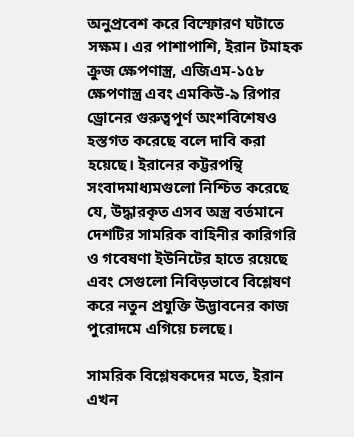অনুপ্রবেশ করে বিস্ফোরণ ঘটাতে সক্ষম। এর পাশাপাশি, ইরান টমাহক ক্রুজ ক্ষেপণাস্ত্র, এজিএম-১৫৮ ক্ষেপণাস্ত্র এবং এমকিউ-৯ রিপার ড্রোনের গুরুত্বপূর্ণ অংশবিশেষও হস্তগত করেছে বলে দাবি করা হয়েছে। ইরানের কট্টরপন্থি সংবাদমাধ্যমগুলো নিশ্চিত করেছে যে, উদ্ধারকৃত এসব অস্ত্র বর্তমানে দেশটির সামরিক বাহিনীর কারিগরি ও গবেষণা ইউনিটের হাতে রয়েছে এবং সেগুলো নিবিড়ভাবে বিশ্লেষণ করে নতুন প্রযুক্তি উদ্ভাবনের কাজ পুরোদমে এগিয়ে চলছে।

সামরিক বিশ্লেষকদের মতে, ইরান এখন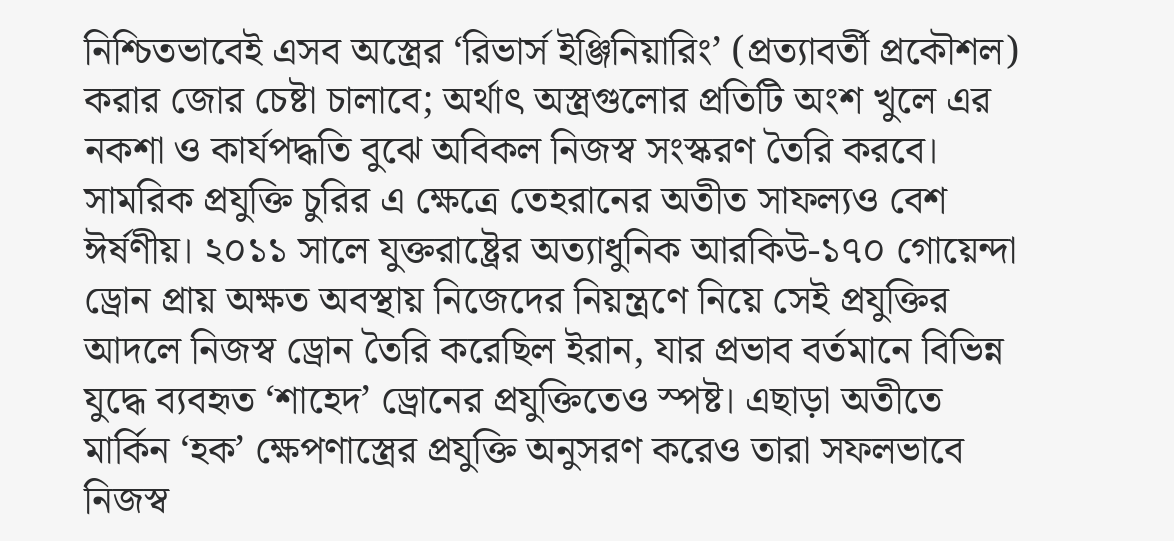নিশ্চিতভাবেই এসব অস্ত্রের ‘রিভার্স ইঞ্জিনিয়ারিং’ (প্রত্যাবর্তী প্রকৌশল) করার জোর চেষ্টা চালাবে; অর্থাৎ অস্ত্রগুলোর প্রতিটি অংশ খুলে এর নকশা ও কার্যপদ্ধতি বুঝে অবিকল নিজস্ব সংস্করণ তৈরি করবে। সামরিক প্রযুক্তি চুরির এ ক্ষেত্রে তেহরানের অতীত সাফল্যও বেশ ঈর্ষণীয়। ২০১১ সালে যুক্তরাষ্ট্রের অত্যাধুনিক আরকিউ-১৭০ গোয়েন্দা ড্রোন প্রায় অক্ষত অবস্থায় নিজেদের নিয়ন্ত্রণে নিয়ে সেই প্রযুক্তির আদলে নিজস্ব ড্রোন তৈরি করেছিল ইরান, যার প্রভাব বর্তমানে বিভিন্ন যুদ্ধে ব্যবহৃত ‘শাহেদ’ ড্রোনের প্রযুক্তিতেও স্পষ্ট। এছাড়া অতীতে মার্কিন ‘হক’ ক্ষেপণাস্ত্রের প্রযুক্তি অনুসরণ করেও তারা সফলভাবে নিজস্ব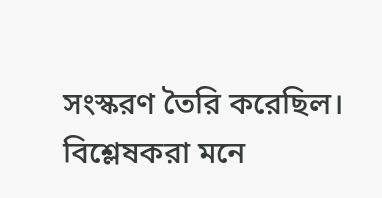সংস্করণ তৈরি করেছিল। বিশ্লেষকরা মনে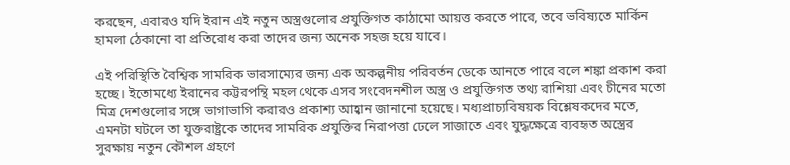করছেন, এবারও যদি ইরান এই নতুন অস্ত্রগুলোর প্রযুক্তিগত কাঠামো আয়ত্ত করতে পারে, তবে ভবিষ্যতে মার্কিন হামলা ঠেকানো বা প্রতিরোধ করা তাদের জন্য অনেক সহজ হয়ে যাবে।

এই পরিস্থিতি বৈশ্বিক সামরিক ভারসাম্যের জন্য এক অকল্পনীয় পরিবর্তন ডেকে আনতে পারে বলে শঙ্কা প্রকাশ করা হচ্ছে। ইতোমধ্যে ইরানের কট্টরপন্থি মহল থেকে এসব সংবেদনশীল অস্ত্র ও প্রযুক্তিগত তথ্য রাশিয়া এবং চীনের মতো মিত্র দেশগুলোর সঙ্গে ভাগাভাগি করারও প্রকাশ্য আহ্বান জানানো হয়েছে। মধ্যপ্রাচ্যবিষয়ক বিশ্লেষকদের মতে, এমনটা ঘটলে তা যুক্তরাষ্ট্রকে তাদের সামরিক প্রযুক্তির নিরাপত্তা ঢেলে সাজাতে এবং যুদ্ধক্ষেত্রে ব্যবহৃত অস্ত্রের সুরক্ষায় নতুন কৌশল গ্রহণে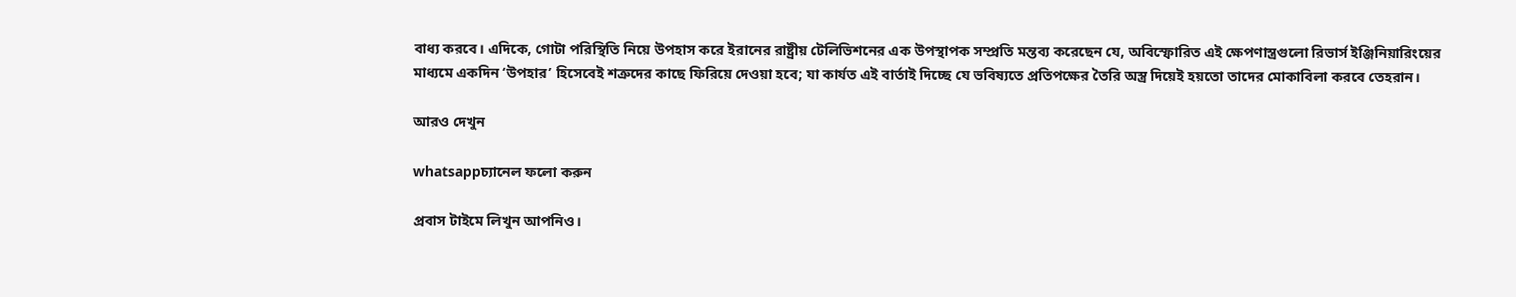বাধ্য করবে। এদিকে, গোটা পরিস্থিতি নিয়ে উপহাস করে ইরানের রাষ্ট্রীয় টেলিভিশনের এক উপস্থাপক সম্প্রতি মন্তব্য করেছেন যে, অবিস্ফোরিত এই ক্ষেপণাস্ত্রগুলো রিভার্স ইঞ্জিনিয়ারিংয়ের মাধ্যমে একদিন ‘উপহার’ হিসেবেই শত্রুদের কাছে ফিরিয়ে দেওয়া হবে; যা কার্যত এই বার্তাই দিচ্ছে যে ভবিষ্যতে প্রতিপক্ষের তৈরি অস্ত্র দিয়েই হয়তো তাদের মোকাবিলা করবে তেহরান।

আরও দেখুন

whatsappচ্যানেল ফলো করুন

প্রবাস টাইমে লিখুন আপনিও।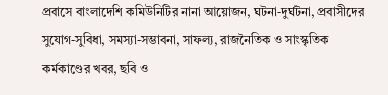প্রবাসে বাংলাদেশি কমিউনিটির নানা আয়োজন, ঘটনা-দুর্ঘটনা, প্রবাসীদের সুযোগ-সুবিধা, সমস্যা-সম্ভাবনা, সাফল্য, রাজনৈতিক ও সাংস্কৃতিক কর্মকাণ্ডের খবর, ছবি ও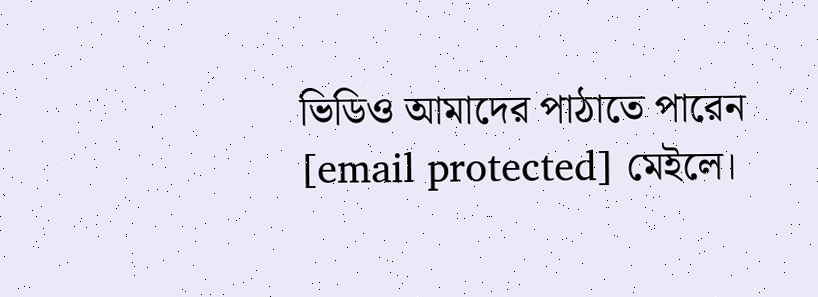ভিডিও আমাদের পাঠাতে পারেন [email protected] মেইলে।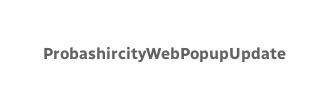ProbashircityWebPopupUpdate